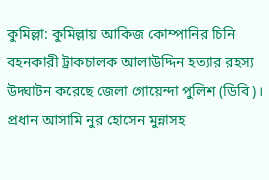কুমিল্লা: কুমিল্লায় আকিজ কোম্পানির চিনি বহনকারী ট্রাকচালক আলাউদ্দিন হত্যার রহস্য উদ্ঘাটন করেছে জেলা গোয়েন্দা পুলিশ (ডিবি)। প্রধান আসামি নুর হোসেন মুন্নাসহ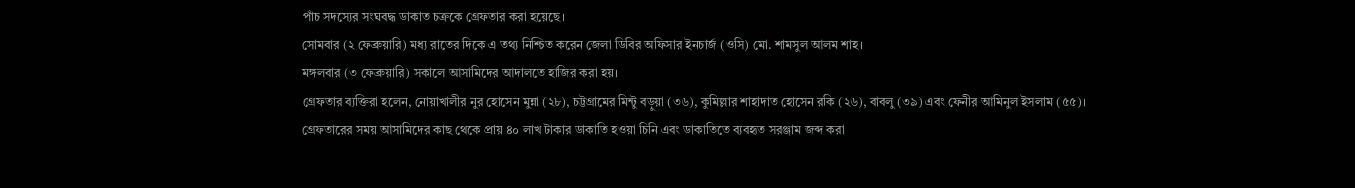পাঁচ সদস্যের সংঘবদ্ধ ডাকাত চক্রকে গ্রেফতার করা হয়েছে।
সোমবার (২ ফেব্রুয়ারি) মধ্য রাতের দিকে এ তথ্য নিশ্চিত করেন জেলা ডিবির অফিসার ইনচার্জ (ওসি) মো. শামসুল আলম শাহ।
মঙ্গলবার (৩ ফেব্রুয়ারি) সকালে আসামিদের আদালতে হাজির করা হয়।
গ্রেফতার ব্যক্তিরা হলেন, নোয়াখালীর নুর হোসেন মুন্না (২৮), চট্টগ্রামের মিন্টু বড়ুয়া (৩৬), কুমিল্লার শাহাদাত হোসেন রকি (২৬), বাবলু (৩৯) এবং ফেনীর আমিনুল ইসলাম (৫৫)।
গ্রেফতারের সময় আসামিদের কাছ থেকে প্রায় ৪০ লাখ টাকার ডাকাতি হওয়া চিনি এবং ডাকাতিতে ব্যবহৃত সরঞ্জাম জব্দ করা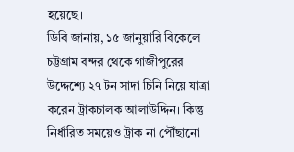হয়েছে।
ডিবি জানায়, ১৫ জানুয়ারি বিকেলে চট্টগ্রাম বন্দর থেকে গাজীপুরের উদ্দেশ্যে ২৭ টন সাদা চিনি নিয়ে যাত্রা করেন ট্রাকচালক আলাউদ্দিন। কিন্তু নির্ধারিত সময়েও ট্রাক না পৌঁছানো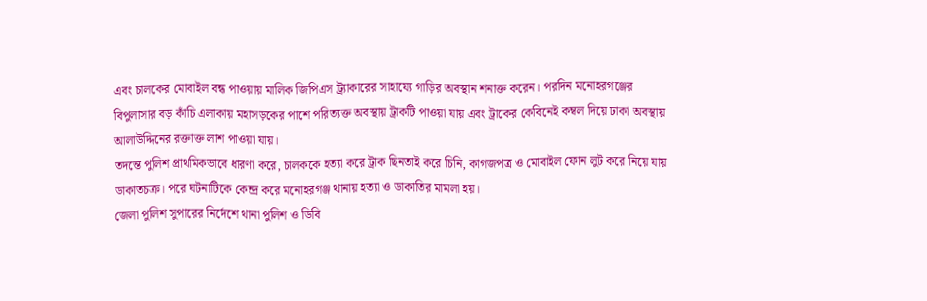এবং চালকের মোবাইল বন্ধ পাওয়ায় মালিক জিপিএস ট্র্যাকারের সাহায্যে গাড়ির অবস্থান শনাক্ত করেন। পরদিন মনোহরগঞ্জের বিপুলাসার বড় কাঁচি এলাকায় মহাসড়কের পাশে পরিত্যক্ত অবস্থায় ট্রাকটি পাওয়া যায় এবং ট্রাকের কেবিনেই কম্বল দিয়ে ঢাকা অবস্থায় আলাউদ্দিনের রক্তাক্ত লাশ পাওয়া যায়।
তদন্তে পুলিশ প্রাথমিকভাবে ধারণা করে, চালককে হত্যা করে ট্রাক ছিনতাই করে চিনি, কাগজপত্র ও মোবাইল ফোন লুট করে নিয়ে যায় ডাকাতচক্র। পরে ঘটনাটিকে কেন্দ্র করে মনোহরগঞ্জ থানায় হত্যা ও ডাকাতির মামলা হয়।
জেলা পুলিশ সুপারের নির্দেশে থানা পুলিশ ও ডিবি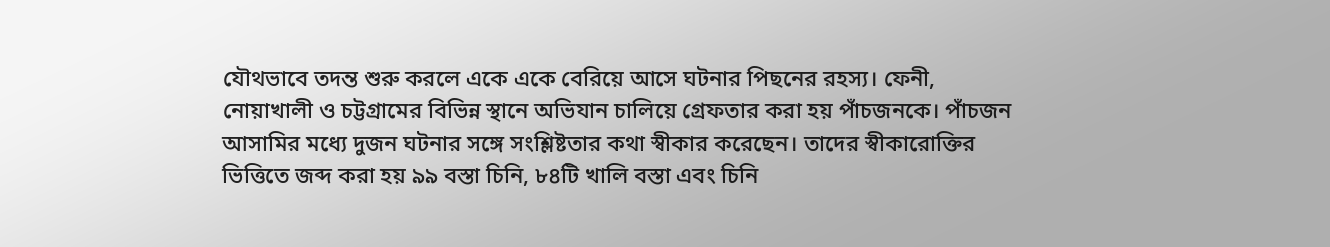যৌথভাবে তদন্ত শুরু করলে একে একে বেরিয়ে আসে ঘটনার পিছনের রহস্য। ফেনী, নোয়াখালী ও চট্টগ্রামের বিভিন্ন স্থানে অভিযান চালিয়ে গ্রেফতার করা হয় পাঁচজনকে। পাঁচজন আসামির মধ্যে দুজন ঘটনার সঙ্গে সংশ্লিষ্টতার কথা স্বীকার করেছেন। তাদের স্বীকারোক্তির ভিত্তিতে জব্দ করা হয় ৯৯ বস্তা চিনি, ৮৪টি খালি বস্তা এবং চিনি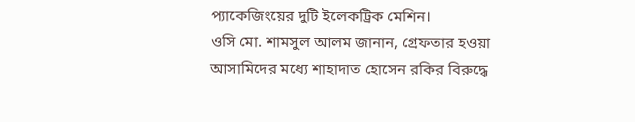প্যাকেজিংয়ের দুটি ইলেকট্রিক মেশিন।
ওসি মো. শামসুল আলম জানান, গ্রেফতার হওয়া আসামিদের মধ্যে শাহাদাত হোসেন রকির বিরুদ্ধে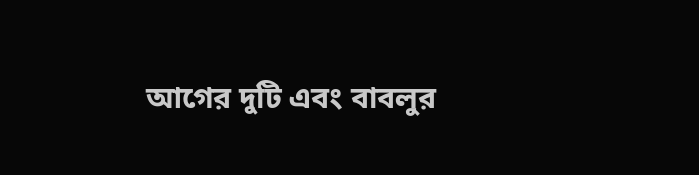আগের দুটি এবং বাবলুর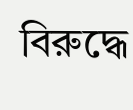বিরুদ্ধে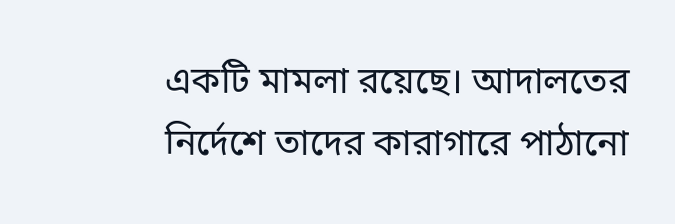একটি মামলা রয়েছে। আদালতের নির্দেশে তাদের কারাগারে পাঠানো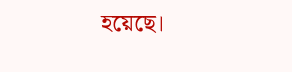হয়েছে।